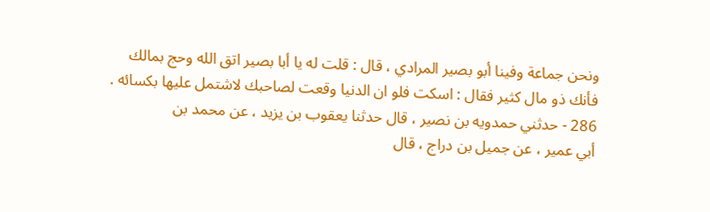ونحن جماعة وفينا أبو بصير المرادي ، قال : قلت له يا أبا بصير اتق الله وحج بمالك
فأنك ذو مال كثير فقال : اسكت فلو ان الدنيا وقعت لصاحبك لاشتمل عليها بكسائه .
286 - حدثني حمدويه بن نصير ، قال حدثنا يعقوب بن يزيد ، عن محمد بن
أبي عمير ، عن جميل بن دراج ، قال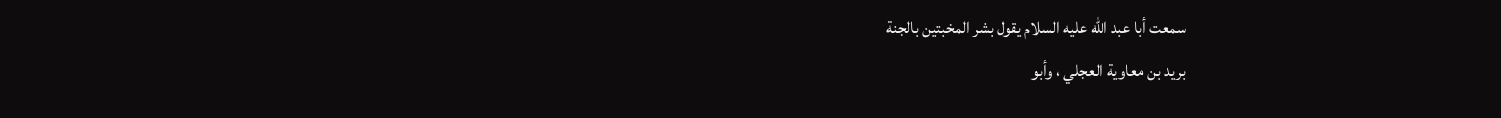سمعت أبا عبد الله عليه السلام يقول بشر المخبتين بالجنة
بريد بن معاوية العجلي ، وأبو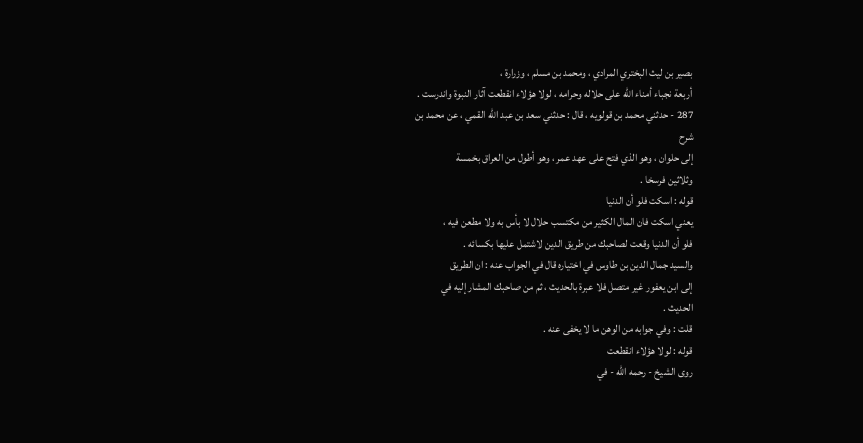بصير بن ليث البختري المرادي ، ومحمد بن مسلم ، وزرارة ،
أربعة نجباء أمناء الله على حلاله وحرامه ، لولا هؤلاء انقطعت آثار النبوة واندرست .
287 - حدثني محمد بن قولويه ، قال : حدثني سعد بن عبد الله القمي ، عن محمد بن
شرح
إلى حلوان ، وهو الذي فتح على عهد عمر ، وهو أطول من العراق بخمسة
وثلاثين فرسخا .
قوله : اسكت فلو أن الدنيا
يعني اسكت فان المال الكثير من مكتسب حلال لا بأس به ولا مطعن فيه ،
فلو أن الدنيا وقعت لصاحبك من طريق الدين لاشتمل عليها بكسائه .
والسيد جمال الدين بن طاوس في اختياره قال في الجواب عنه : ان الطريق
إلى ابن يعفور غير متصل فلا عبرة بالحديث ، ثم من صاحبك المشار إليه في
الحديث .
قلت : وفي جوابه من الوهن ما لا يخفى عنه .
قوله : لولا هؤلاء انقطعت
روى الشيخ - رحمه الله - في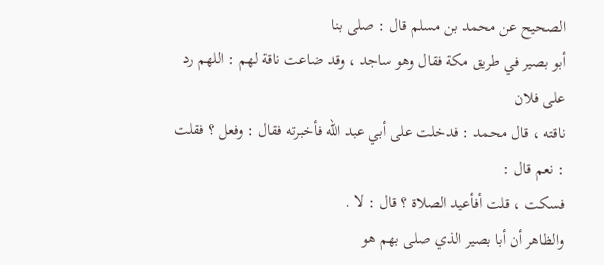الصحيح عن محمد بن مسلم قال : صلى بنا
أبو بصير في طريق مكة فقال وهو ساجد ، وقد ضاعت ناقة لهم : اللهم رد على فلان
ناقته ، قال محمد : فدخلت على أبي عبد الله فأخبرته فقال : وفعل ؟ فقلت : نعم قال :
فسكت ، قلت أفأعيد الصلاة ؟ قال : لا .
والظاهر أن أبا بصير الذي صلى بهم هو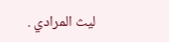ليث المرادي .